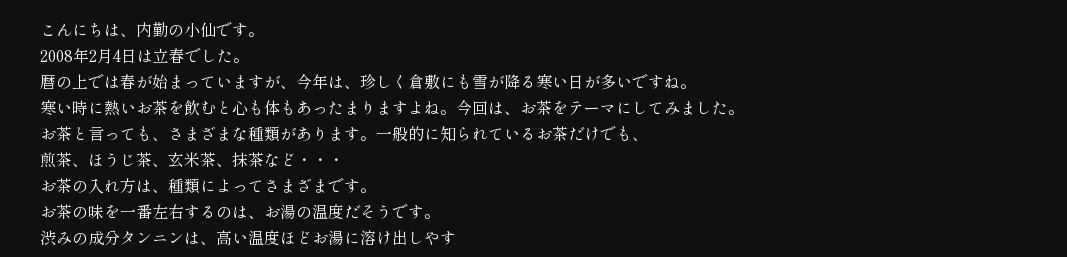こんにちは、内勤の小仙です。
2008年2月4日は立春でした。
暦の上では春が始まっていますが、今年は、珍しく倉敷にも雪が降る寒い日が多いですね。
寒い時に熱いお茶を飲むと心も体もあったまりますよね。今回は、お茶をテーマにしてみました。
お茶と言っても、さまざまな種類があります。一般的に知られているお茶だけでも、
煎茶、ほうじ茶、玄米茶、抹茶など・・・
お茶の入れ方は、種類によってさまざまです。
お茶の味を一番左右するのは、お湯の温度だそうです。
渋みの成分タンニンは、高い温度ほどお湯に溶け出しやす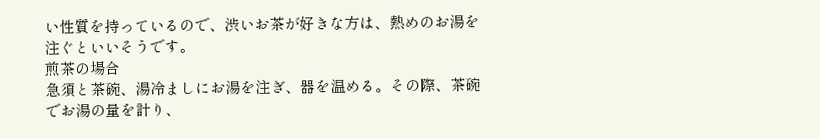い性質を持っているので、渋いお茶が好きな方は、熱めのお湯を注ぐといいそうです。
煎茶の場合
急須と茶碗、湯冷ましにお湯を注ぎ、器を温める。その際、茶碗でお湯の量を計り、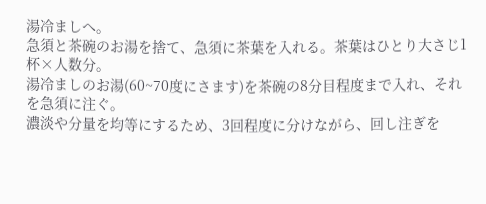湯冷ましへ。
急須と茶碗のお湯を捨て、急須に茶葉を入れる。茶葉はひとり大さじ1杯×人数分。
湯冷ましのお湯(60~70度にさます)を茶碗の8分目程度まで入れ、それを急須に注ぐ。
濃淡や分量を均等にするため、3回程度に分けながら、回し注ぎを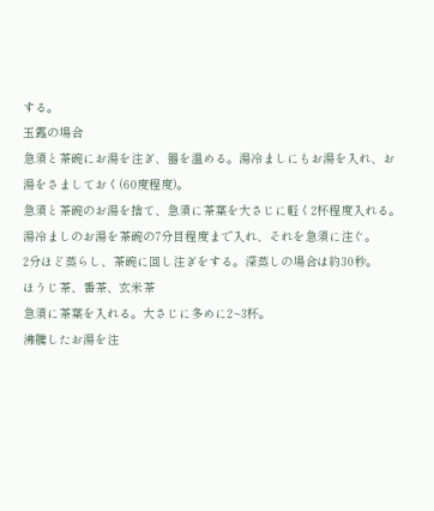する。
玉露の場合
急須と茶碗にお湯を注ぎ、器を温める。湯冷ましにもお湯を入れ、お湯をさましておく(60度程度)。
急須と茶碗のお湯を捨て、急須に茶葉を大さじに軽く2杯程度入れる。
湯冷ましのお湯を茶碗の7分目程度まで入れ、それを急須に注ぐ。
2分ほど蒸らし、茶碗に回し注ぎをする。深蒸しの場合は約30秒。
ほうじ茶、番茶、玄米茶
急須に茶葉を入れる。大さじに多めに2~3杯。
沸騰したお湯を注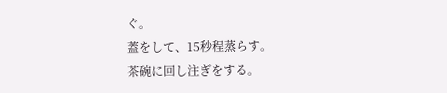ぐ。
蓋をして、15秒程蒸らす。
茶碗に回し注ぎをする。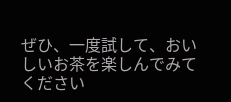ぜひ、一度試して、おいしいお茶を楽しんでみてください